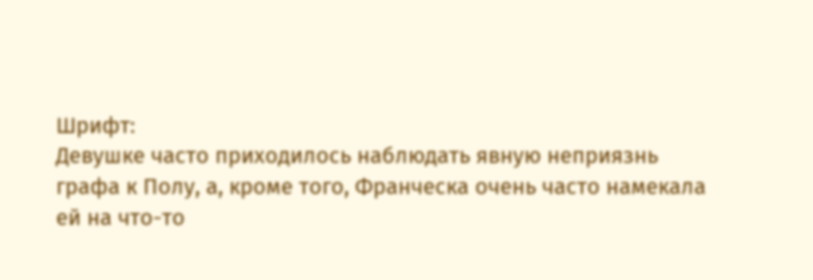Шрифт:
Девушке часто приходилось наблюдать явную неприязнь графа к Полу, а, кроме того, Франческа очень часто намекала ей на что-то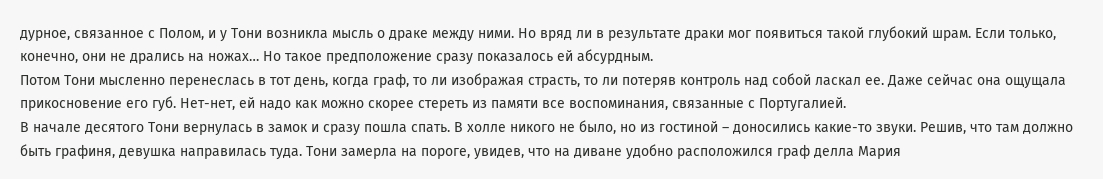дурное, связанное с Полом, и у Тони возникла мысль о драке между ними. Но вряд ли в результате драки мог появиться такой глубокий шрам. Если только, конечно, они не дрались на ножах… Но такое предположение сразу показалось ей абсурдным.
Потом Тони мысленно перенеслась в тот день, когда граф, то ли изображая страсть, то ли потеряв контроль над собой ласкал ее. Даже сейчас она ощущала прикосновение его губ. Нет-нет, ей надо как можно скорее стереть из памяти все воспоминания, связанные с Португалией.
В начале десятого Тони вернулась в замок и сразу пошла спать. В холле никого не было, но из гостиной – доносились какие-то звуки. Решив, что там должно быть графиня, девушка направилась туда. Тони замерла на пороге, увидев, что на диване удобно расположился граф делла Мария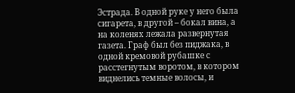Эстрада. В одной руке у него была сигарета, в другой – бокал вина, а на коленях лежала развернутая газета. Граф был без пиджака, в одной кремовой рубашке с расстегнутым воротом, в котором виднелись темные волосы, и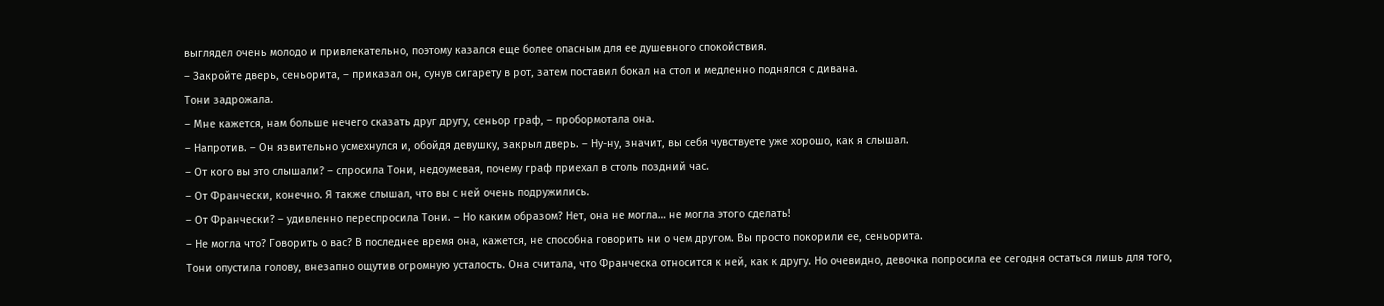выглядел очень молодо и привлекательно, поэтому казался еще более опасным для ее душевного спокойствия.
– Закройте дверь, сеньорита, – приказал он, сунув сигарету в рот, затем поставил бокал на стол и медленно поднялся с дивана.
Тони задрожала.
– Мне кажется, нам больше нечего сказать друг другу, сеньор граф, – пробормотала она.
– Напротив. – Он язвительно усмехнулся и, обойдя девушку, закрыл дверь. – Ну-ну, значит, вы себя чувствуете уже хорошо, как я слышал.
– От кого вы это слышали? – спросила Тони, недоумевая, почему граф приехал в столь поздний час.
– От Франчески, конечно. Я также слышал, что вы с ней очень подружились.
– От Франчески? – удивленно переспросила Тони. – Но каким образом? Нет, она не могла… не могла этого сделать!
– Не могла что? Говорить о вас? В последнее время она, кажется, не способна говорить ни о чем другом. Вы просто покорили ее, сеньорита.
Тони опустила голову, внезапно ощутив огромную усталость. Она считала, что Франческа относится к ней, как к другу. Но очевидно, девочка попросила ее сегодня остаться лишь для того,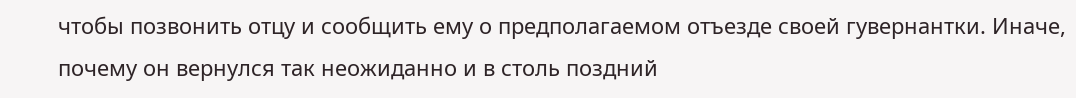чтобы позвонить отцу и сообщить ему о предполагаемом отъезде своей гувернантки. Иначе, почему он вернулся так неожиданно и в столь поздний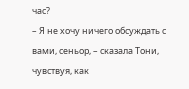час?
– Я не хочу ничего обсуждать с вами, сеньор, – сказала Тони, чувствуя, как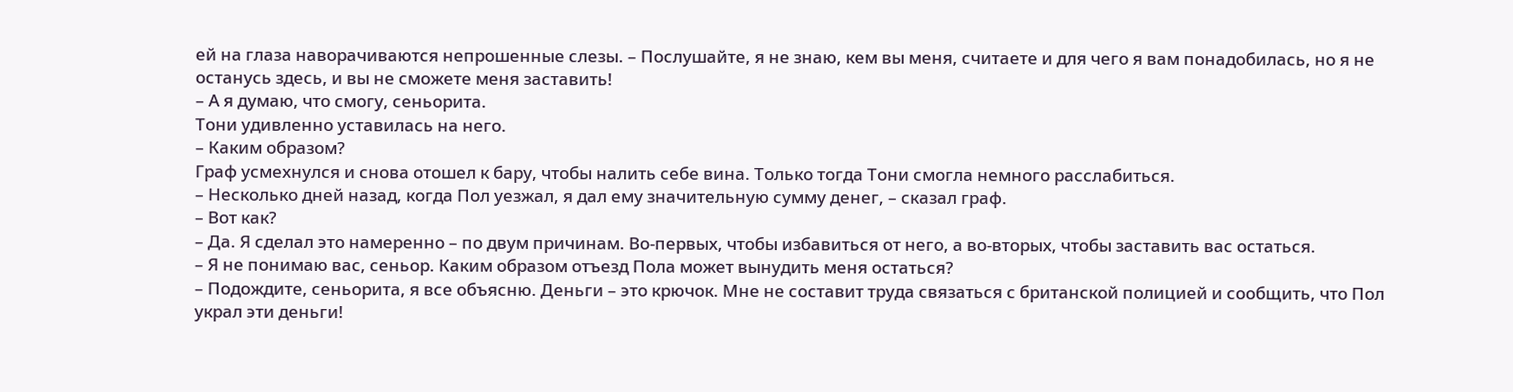ей на глаза наворачиваются непрошенные слезы. – Послушайте, я не знаю, кем вы меня, считаете и для чего я вам понадобилась, но я не останусь здесь, и вы не сможете меня заставить!
– А я думаю, что смогу, сеньорита.
Тони удивленно уставилась на него.
– Каким образом?
Граф усмехнулся и снова отошел к бару, чтобы налить себе вина. Только тогда Тони смогла немного расслабиться.
– Несколько дней назад, когда Пол уезжал, я дал ему значительную сумму денег, – сказал граф.
– Вот как?
– Да. Я сделал это намеренно – по двум причинам. Во-первых, чтобы избавиться от него, а во-вторых, чтобы заставить вас остаться.
– Я не понимаю вас, сеньор. Каким образом отъезд Пола может вынудить меня остаться?
– Подождите, сеньорита, я все объясню. Деньги – это крючок. Мне не составит труда связаться с британской полицией и сообщить, что Пол украл эти деньги!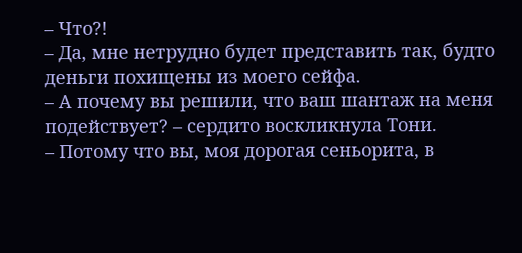– Что?!
– Да, мне нетрудно будет представить так, будто деньги похищены из моего сейфа.
– А почему вы решили, что ваш шантаж на меня подействует? – сердито воскликнула Тони.
– Потому что вы, моя дорогая сеньорита, в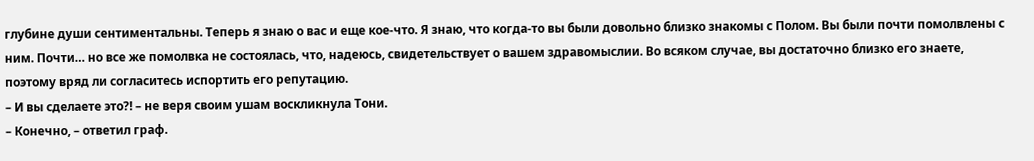глубине души сентиментальны. Теперь я знаю о вас и еще кое-что. Я знаю, что когда-то вы были довольно близко знакомы с Полом. Вы были почти помолвлены с ним. Почти… но все же помолвка не состоялась, что, надеюсь, свидетельствует о вашем здравомыслии. Во всяком случае, вы достаточно близко его знаете, поэтому вряд ли согласитесь испортить его репутацию.
– И вы сделаете это?! – не веря своим ушам воскликнула Тони.
– Конечно, – ответил граф.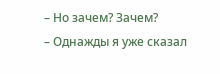– Но зачем? Зачем?
– Однажды я уже сказал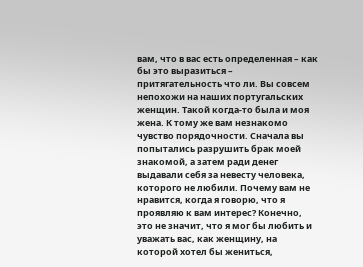вам, что в вас есть определенная – как бы это выразиться – притягательность что ли. Вы совсем непохожи на наших португальских женщин. Такой когда-то была и моя жена. К тому же вам незнакомо чувство порядочности. Сначала вы попытались разрушить брак моей знакомой, а затем ради денег выдавали себя за невесту человека, которого не любили. Почему вам не нравится, когда я говорю, что я проявляю к вам интерес? Конечно, это не значит, что я мог бы любить и уважать вас, как женщину, на которой хотел бы жениться,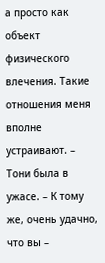а просто как объект физического влечения. Такие отношения меня вполне устраивают. – Тони была в ужасе. – К тому же, очень удачно, что вы –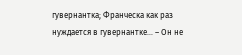гувернантка; Франческа как раз нуждается в гувернантке… – Он не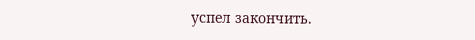успел закончить.